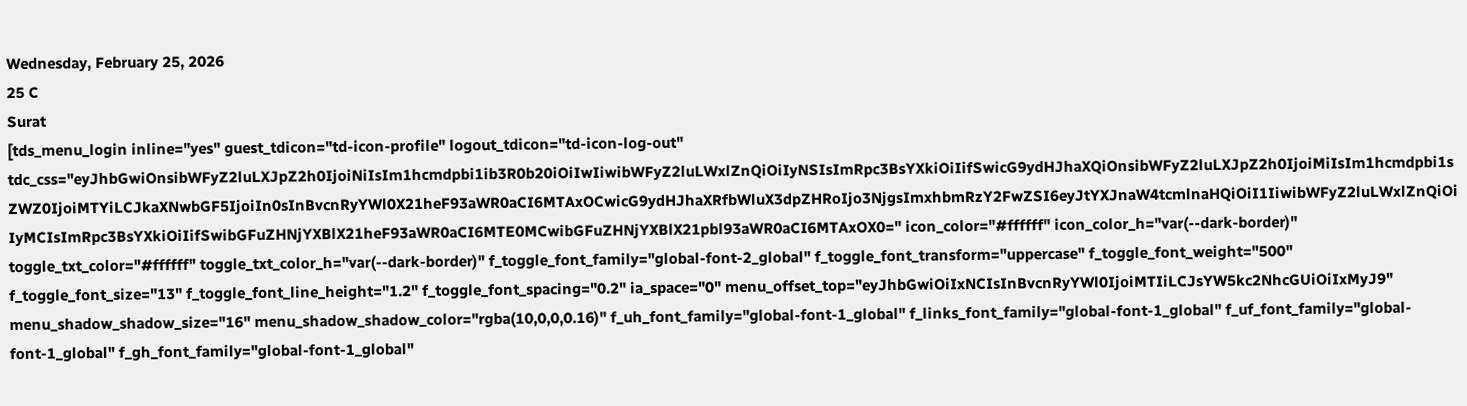Wednesday, February 25, 2026
25 C
Surat
[tds_menu_login inline="yes" guest_tdicon="td-icon-profile" logout_tdicon="td-icon-log-out" tdc_css="eyJhbGwiOnsibWFyZ2luLXJpZ2h0IjoiNiIsIm1hcmdpbi1ib3R0b20iOiIwIiwibWFyZ2luLWxlZnQiOiIyNSIsImRpc3BsYXkiOiIifSwicG9ydHJhaXQiOnsibWFyZ2luLXJpZ2h0IjoiMiIsIm1hcmdpbi1sZWZ0IjoiMTYiLCJkaXNwbGF5IjoiIn0sInBvcnRyYWl0X21heF93aWR0aCI6MTAxOCwicG9ydHJhaXRfbWluX3dpZHRoIjo3NjgsImxhbmRzY2FwZSI6eyJtYXJnaW4tcmlnaHQiOiI1IiwibWFyZ2luLWxlZnQiOiIyMCIsImRpc3BsYXkiOiIifSwibGFuZHNjYXBlX21heF93aWR0aCI6MTE0MCwibGFuZHNjYXBlX21pbl93aWR0aCI6MTAxOX0=" icon_color="#ffffff" icon_color_h="var(--dark-border)" toggle_txt_color="#ffffff" toggle_txt_color_h="var(--dark-border)" f_toggle_font_family="global-font-2_global" f_toggle_font_transform="uppercase" f_toggle_font_weight="500" f_toggle_font_size="13" f_toggle_font_line_height="1.2" f_toggle_font_spacing="0.2" ia_space="0" menu_offset_top="eyJhbGwiOiIxNCIsInBvcnRyYWl0IjoiMTIiLCJsYW5kc2NhcGUiOiIxMyJ9" menu_shadow_shadow_size="16" menu_shadow_shadow_color="rgba(10,0,0,0.16)" f_uh_font_family="global-font-1_global" f_links_font_family="global-font-1_global" f_uf_font_family="global-font-1_global" f_gh_font_family="global-font-1_global"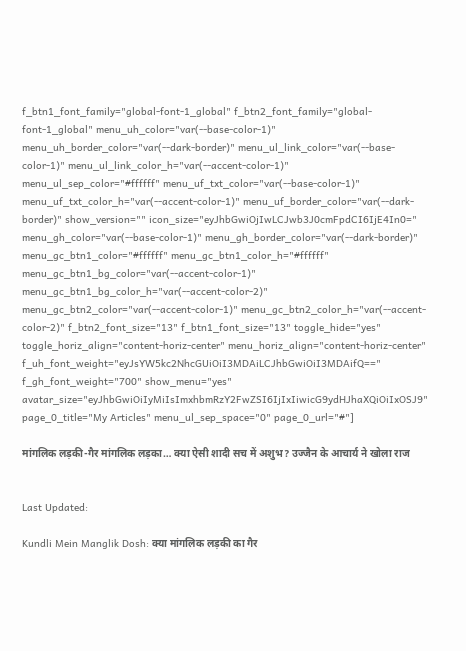f_btn1_font_family="global-font-1_global" f_btn2_font_family="global-font-1_global" menu_uh_color="var(--base-color-1)" menu_uh_border_color="var(--dark-border)" menu_ul_link_color="var(--base-color-1)" menu_ul_link_color_h="var(--accent-color-1)" menu_ul_sep_color="#ffffff" menu_uf_txt_color="var(--base-color-1)" menu_uf_txt_color_h="var(--accent-color-1)" menu_uf_border_color="var(--dark-border)" show_version="" icon_size="eyJhbGwiOjIwLCJwb3J0cmFpdCI6IjE4In0=" menu_gh_color="var(--base-color-1)" menu_gh_border_color="var(--dark-border)" menu_gc_btn1_color="#ffffff" menu_gc_btn1_color_h="#ffffff" menu_gc_btn1_bg_color="var(--accent-color-1)" menu_gc_btn1_bg_color_h="var(--accent-color-2)" menu_gc_btn2_color="var(--accent-color-1)" menu_gc_btn2_color_h="var(--accent-color-2)" f_btn2_font_size="13" f_btn1_font_size="13" toggle_hide="yes" toggle_horiz_align="content-horiz-center" menu_horiz_align="content-horiz-center" f_uh_font_weight="eyJsYW5kc2NhcGUiOiI3MDAiLCJhbGwiOiI3MDAifQ==" f_gh_font_weight="700" show_menu="yes" avatar_size="eyJhbGwiOiIyMiIsImxhbmRzY2FwZSI6IjIxIiwicG9ydHJhaXQiOiIxOSJ9" page_0_title="My Articles" menu_ul_sep_space="0" page_0_url="#"]

मांगलिक लड़की-गैर मांगलिक लड़का… क्या ऐसी शादी सच में अशुभ? उज्जैन के आचार्य ने खोला राज


Last Updated:

Kundli Mein Manglik Dosh: क्या मांगलिक लड़की का गैर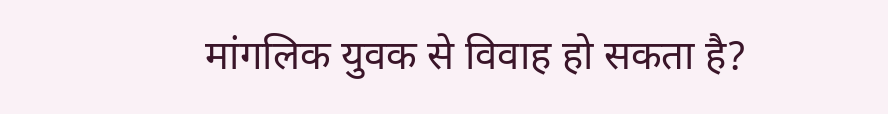मांगलिक युवक से विवाह हो सकता है?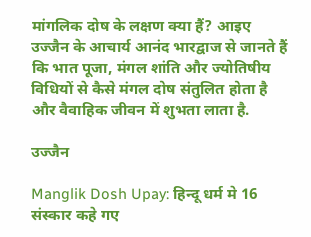मांगलिक दोष के लक्षण क्या हैं? आइए उज्जैन के आचार्य आनंद भारद्वाज से जानते हैं कि भात पूजा, मंगल शांति और ज्योतिषीय विधियों से कैसे मंगल दोष संतुलित होता है और वैवाहिक जीवन में शुभता लाता है.

उज्जैन

Manglik Dosh Upay: हिन्दू धर्म मे 16 संस्कार कहे गए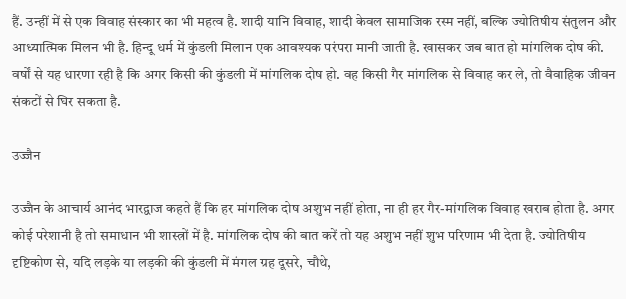हैं. उन्हीं में से एक विवाह संस्कार का भी महत्व है. शादी यानि विवाह, शादी केवल सामाजिक रस्म नहीं, बल्कि ज्योतिषीय संतुलन और आध्यात्मिक मिलन भी है. हिन्दू धर्म में कुंडली मिलान एक आवश्यक परंपरा मानी जाती है. खासकर जब बात हो मांगलिक दोष की. वर्षों से यह धारणा रही है कि अगर किसी की कुंडली में मांगलिक दोष हो. वह किसी गैर मांगलिक से विवाह कर ले, तो वैवाहिक जीवन संकटों से घिर सकता है.

उज्जैन

उज्जैन के आचार्य आनंद भारद्वाज कहते हैं कि हर मांगलिक दोष अशुभ नहीं होता, ना ही हर गैर-मांगलिक विवाह खराब होता है. अगर कोई परेशानी है तो समाधान भी शास्त्रों में है. मांगलिक दोष की बात करें तो यह अशुभ नहीं शुभ परिणाम भी देता है. ज्योतिषीय दृष्टिकोण से, यदि लड़के या लड़की की कुंडली में मंगल ग्रह दूसरे, चौथे,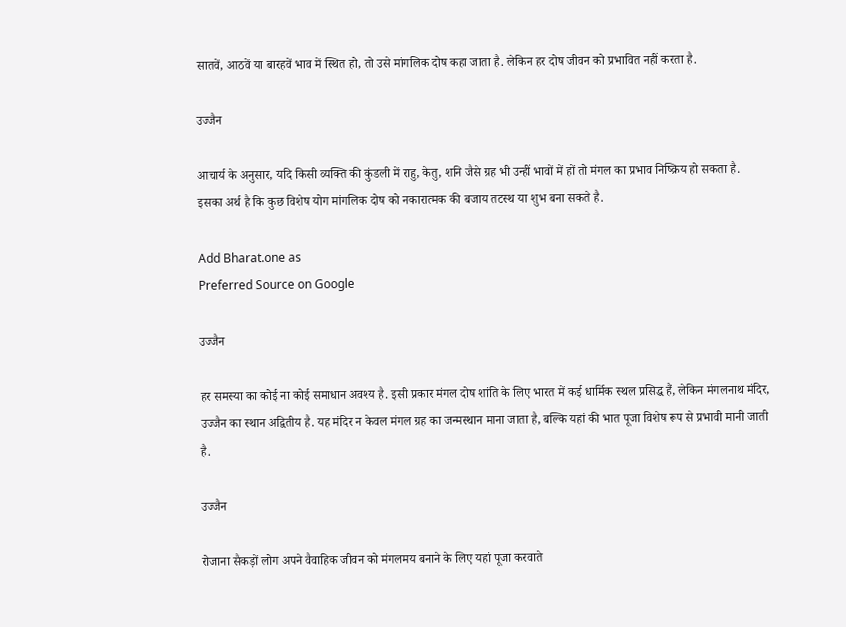सातवें, आठवें या बारहवें भाव में स्थित हो, तो उसे मांगलिक दोष कहा जाता है. लेकिन हर दोष जीवन को प्रभावित नहीं करता है.

उज्जैन

आचार्य के अनुसार, यदि किसी व्यक्ति की कुंडली में राहु, केतु, शनि जैसे ग्रह भी उन्हीं भावों में हों तो मंगल का प्रभाव निष्क्रिय हो सकता है. इसका अर्थ है कि कुछ विशेष योग मांगलिक दोष को नकारात्मक की बजाय तटस्थ या शुभ बना सकते है.

Add Bharat.one as
Preferred Source on Google

उज्जैन

हर समस्या का कोई ना कोई समाधान अवश्य है. इसी प्रकार मंगल दोष शांति के लिए भारत में कई धार्मिक स्थल प्रसिद्ध हैं, लेकिन मंगलनाथ मंदिर, उज्जैन का स्थान अद्वितीय है. यह मंदिर न केवल मंगल ग्रह का जन्मस्थान माना जाता है, बल्कि यहां की भात पूजा विशेष रूप से प्रभावी मानी जाती है.

उज्जैन

रोजाना सैकड़ों लोग अपने वैवाहिक जीवन को मंगलमय बनाने के लिए यहां पूजा करवाते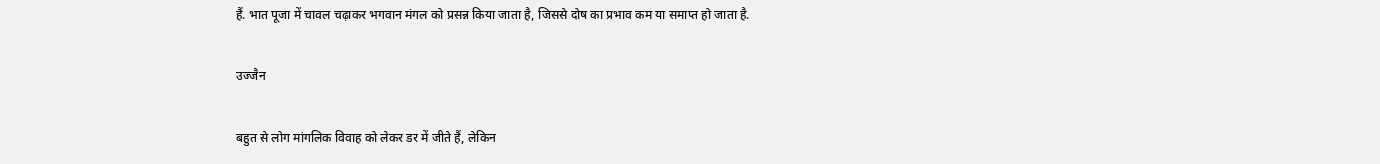हैं. भात पूजा में चावल चढ़ाकर भगवान मंगल को प्रसन्न किया जाता है, जिससे दोष का प्रभाव कम या समाप्त हो जाता है.

उज्जैन

बहुत से लोग मांगलिक विवाह को लेकर डर में जीते हैं, लेकिन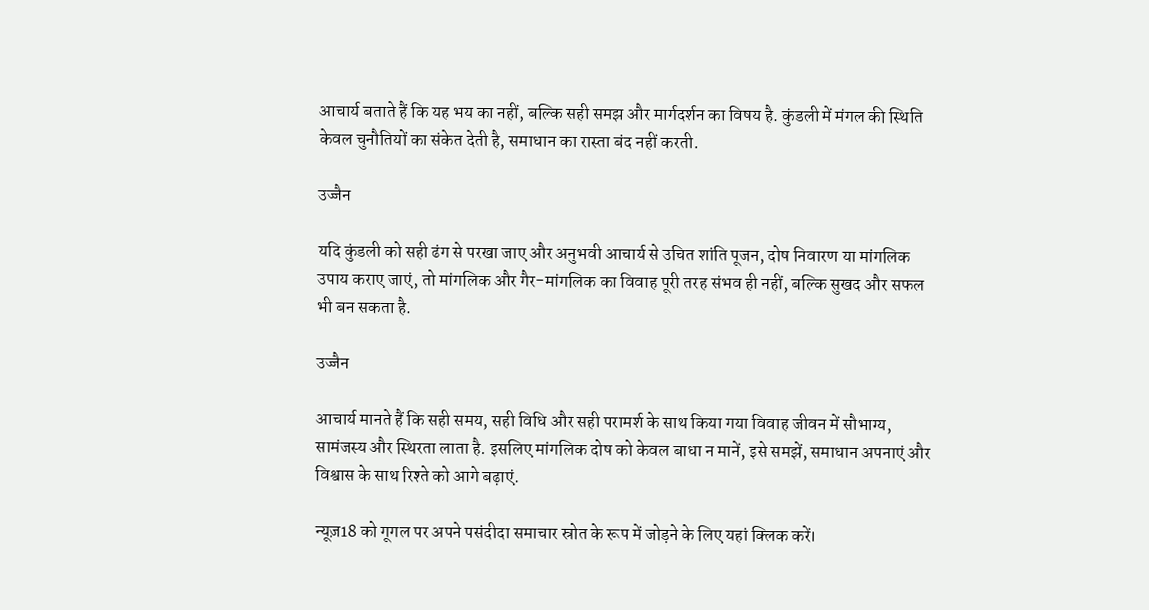आचार्य बताते हैं कि यह भय का नहीं, बल्कि सही समझ और मार्गदर्शन का विषय है. कुंडली में मंगल की स्थिति केवल चुनौतियों का संकेत देती है, समाधान का रास्ता बंद नहीं करती.

उज्जैन

यदि कुंडली को सही ढंग से परखा जाए और अनुभवी आचार्य से उचित शांति पूजन, दोष निवारण या मांगलिक उपाय कराए जाएं, तो मांगलिक और गैर-मांगलिक का विवाह पूरी तरह संभव ही नहीं, बल्कि सुखद और सफल भी बन सकता है.

उज्जैन

आचार्य मानते हैं कि सही समय, सही विधि और सही परामर्श के साथ किया गया विवाह जीवन में सौभाग्य, सामंजस्य और स्थिरता लाता है. इसलिए मांगलिक दोष को केवल बाधा न मानें, इसे समझें, समाधान अपनाएं और विश्वास के साथ रिश्ते को आगे बढ़ाएं.

न्यूज़18 को गूगल पर अपने पसंदीदा समाचार स्रोत के रूप में जोड़ने के लिए यहां क्लिक करें।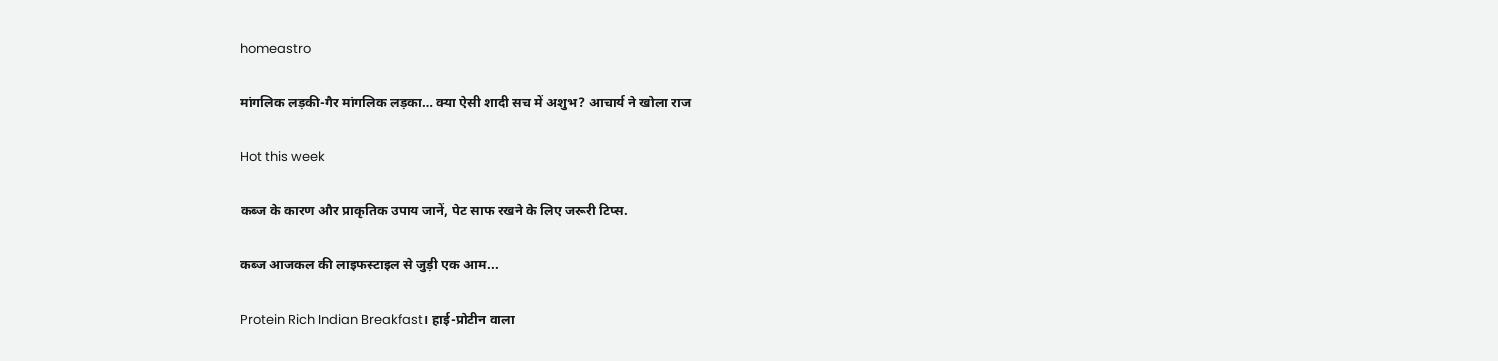homeastro

मांगलिक लड़की-गैर मांगलिक लड़का… क्या ऐसी शादी सच में अशुभ? आचार्य ने खोला राज

Hot this week

कब्ज के कारण और प्राकृतिक उपाय जानें, पेट साफ रखने के लिए जरूरी टिप्स.

कब्ज आजकल की लाइफस्टाइल से जुड़ी एक आम...

Protein Rich Indian Breakfast। हाई-प्रोटीन वाला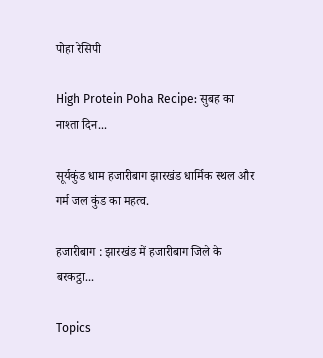पोहा रेसिपी

High Protein Poha Recipe: सुबह का नाश्ता दिन...

सूर्यकुंड धाम हजारीबाग झारखंड धार्मिक स्थल और गर्म जल कुंड का महत्व.

हजारीबाग : झारखंड में हजारीबाग जिले के बरकट्ठा...

Topics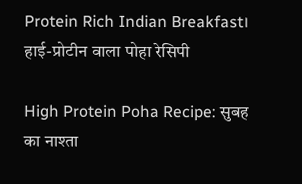Protein Rich Indian Breakfast। हाई-प्रोटीन वाला पोहा रेसिपी

High Protein Poha Recipe: सुबह का नाश्ता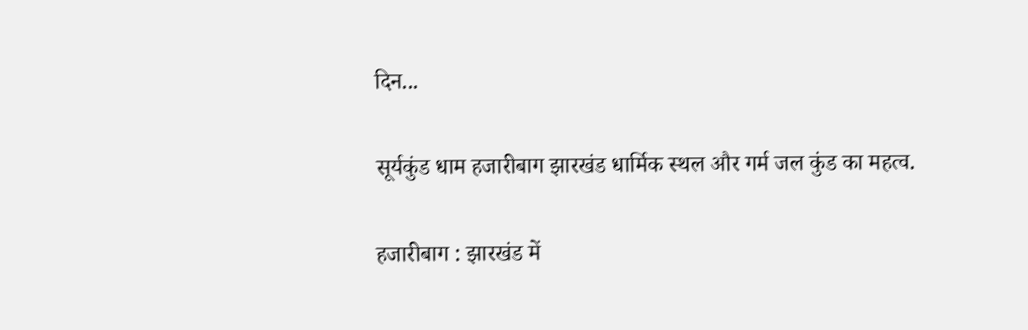दिन...

सूर्यकुंड धाम हजारीबाग झारखंड धार्मिक स्थल और गर्म जल कुंड का महत्व.

हजारीबाग : झारखंड में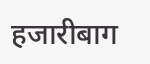हजारीबाग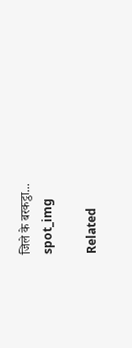जिले के बरकट्ठा...
spot_img

Related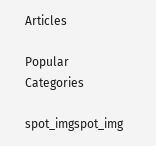Articles

Popular Categories

spot_imgspot_img